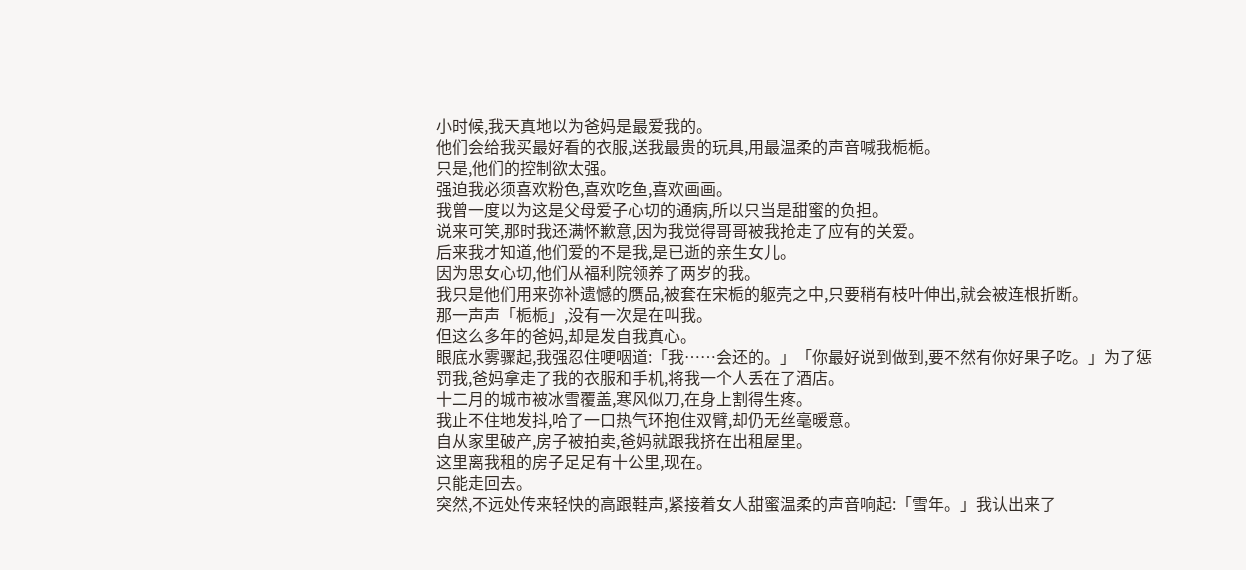小时候,我天真地以为爸妈是最爱我的。
他们会给我买最好看的衣服,送我最贵的玩具,用最温柔的声音喊我栀栀。
只是,他们的控制欲太强。
强迫我必须喜欢粉色,喜欢吃鱼,喜欢画画。
我曾一度以为这是父母爱子心切的通病,所以只当是甜蜜的负担。
说来可笑,那时我还满怀歉意,因为我觉得哥哥被我抢走了应有的关爱。
后来我才知道,他们爱的不是我,是已逝的亲生女儿。
因为思女心切,他们从福利院领养了两岁的我。
我只是他们用来弥补遗憾的赝品,被套在宋栀的躯壳之中,只要稍有枝叶伸出,就会被连根折断。
那一声声「栀栀」,没有一次是在叫我。
但这么多年的爸妈,却是发自我真心。
眼底水雾骤起,我强忍住哽咽道:「我……会还的。」「你最好说到做到,要不然有你好果子吃。」为了惩罚我,爸妈拿走了我的衣服和手机,将我一个人丢在了酒店。
十二月的城市被冰雪覆盖,寒风似刀,在身上割得生疼。
我止不住地发抖,哈了一口热气环抱住双臂,却仍无丝毫暖意。
自从家里破产,房子被拍卖,爸妈就跟我挤在出租屋里。
这里离我租的房子足足有十公里,现在。
只能走回去。
突然,不远处传来轻快的高跟鞋声,紧接着女人甜蜜温柔的声音响起:「雪年。」我认出来了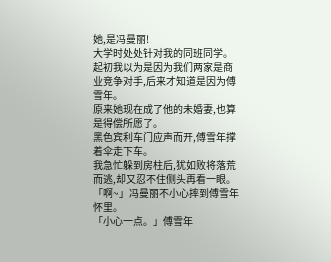她,是冯曼丽!
大学时处处针对我的同班同学。
起初我以为是因为我们两家是商业竞争对手,后来才知道是因为傅雪年。
原来她现在成了他的未婚妻,也算是得偿所愿了。
黑色宾利车门应声而开,傅雪年撑着伞走下车。
我急忙躲到房柱后,犹如败将落荒而逃,却又忍不住侧头再看一眼。
「啊~」冯曼丽不小心摔到傅雪年怀里。
「小心一点。」傅雪年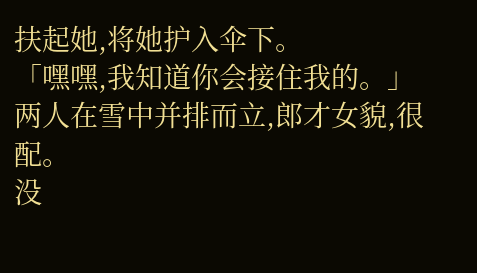扶起她,将她护入伞下。
「嘿嘿,我知道你会接住我的。」
两人在雪中并排而立,郎才女貌,很配。
没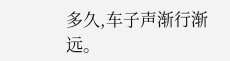多久,车子声渐行渐远。